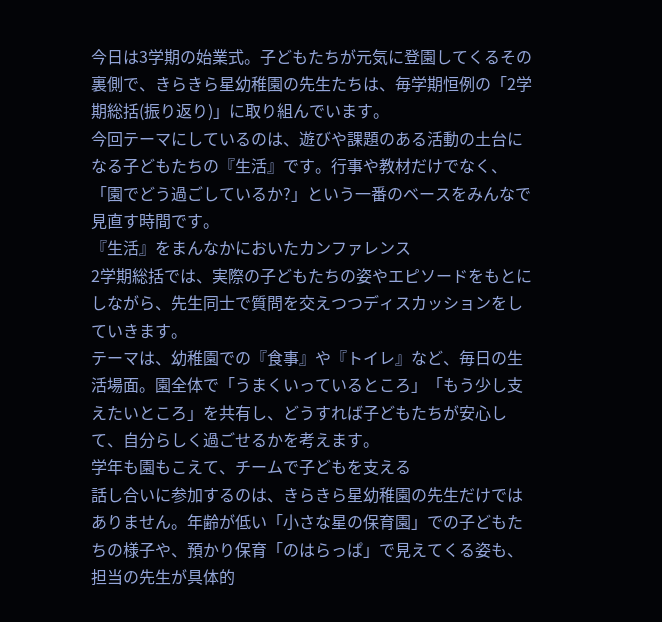今日は3学期の始業式。子どもたちが元気に登園してくるその裏側で、きらきら星幼稚園の先生たちは、毎学期恒例の「2学期総括(振り返り)」に取り組んでいます。
今回テーマにしているのは、遊びや課題のある活動の土台になる子どもたちの『生活』です。行事や教材だけでなく、「園でどう過ごしているか?」という一番のベースをみんなで見直す時間です。
『生活』をまんなかにおいたカンファレンス
2学期総括では、実際の子どもたちの姿やエピソードをもとにしながら、先生同士で質問を交えつつディスカッションをしていきます。
テーマは、幼稚園での『食事』や『トイレ』など、毎日の生活場面。園全体で「うまくいっているところ」「もう少し支えたいところ」を共有し、どうすれば子どもたちが安心して、自分らしく過ごせるかを考えます。
学年も園もこえて、チームで子どもを支える
話し合いに参加するのは、きらきら星幼稚園の先生だけではありません。年齢が低い「小さな星の保育園」での子どもたちの様子や、預かり保育「のはらっぱ」で見えてくる姿も、担当の先生が具体的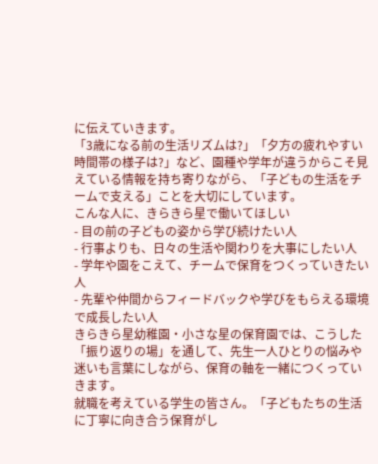に伝えていきます。
「3歳になる前の生活リズムは?」「夕方の疲れやすい時間帯の様子は?」など、園種や学年が違うからこそ見えている情報を持ち寄りながら、「子どもの生活をチームで支える」ことを大切にしています。
こんな人に、きらきら星で働いてほしい
- 目の前の子どもの姿から学び続けたい人
- 行事よりも、日々の生活や関わりを大事にしたい人
- 学年や園をこえて、チームで保育をつくっていきたい人
- 先輩や仲間からフィードバックや学びをもらえる環境で成長したい人
きらきら星幼稚園・小さな星の保育園では、こうした「振り返りの場」を通して、先生一人ひとりの悩みや迷いも言葉にしながら、保育の軸を一緒につくっていきます。
就職を考えている学生の皆さん。「子どもたちの生活に丁寧に向き合う保育がし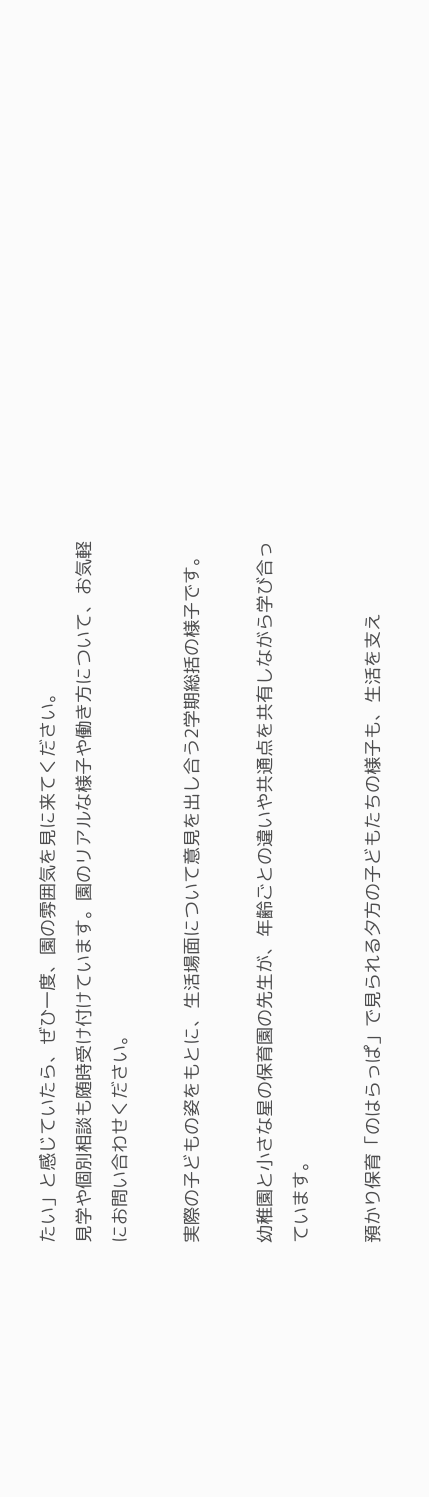たい」と感じていたら、ぜひ一度、園の雰囲気を見に来てください。
見学や個別相談も随時受け付けています。園のリアルな様子や働き方について、お気軽にお問い合わせください。

実際の子どもの姿をもとに、生活場面について意見を出し合う2学期総括の様子です。

幼稚園と小さな星の保育園の先生が、年齢ごとの違いや共通点を共有しながら学び合っています。

預かり保育「のはらっぱ」で見られる夕方の子どもたちの様子も、生活を支え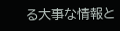る大事な情報と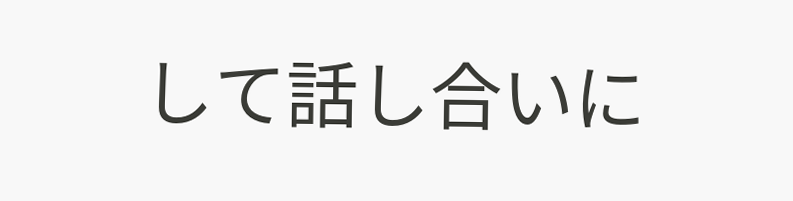して話し合いに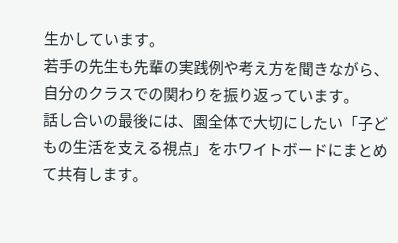生かしています。
若手の先生も先輩の実践例や考え方を聞きながら、自分のクラスでの関わりを振り返っています。
話し合いの最後には、園全体で大切にしたい「子どもの生活を支える視点」をホワイトボードにまとめて共有します。